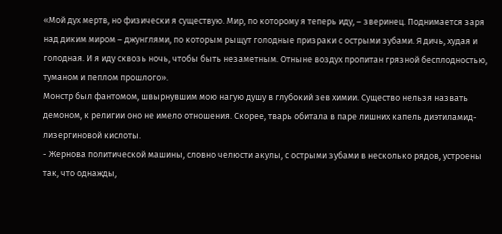«Мой дух мертв, но физически я существую. Мир, по которому я теперь иду, – зверинец. Поднимается заря над диким миром – джунглями, по которым рыщут голодные призраки с острыми зубами. Я дичь, худая и голодная. И я иду сквозь ночь, чтобы быть незаметным. Отныне воздух пропитан грязной бесплодностью, туманом и пеплом прошлого».
Монстр был фантомом, швырнувшим мою нагую душу в глубокий зев химии. Существо нельзя назвать демоном, к религии оно не имело отношения. Скорее, тварь обитала в паре лишних капель диэтиламид-лизергиновой кислоты.
- Жернова политической машины, словно челюсти акулы, с острыми зубами в несколько рядов, устроены так, что однажды,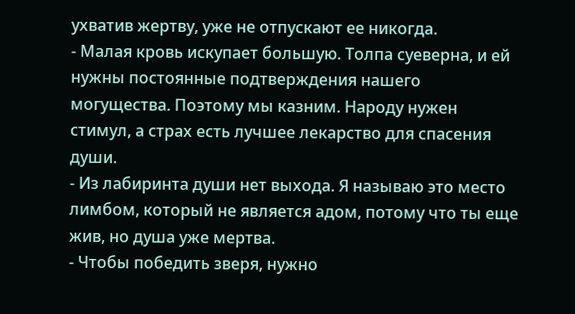ухватив жертву, уже не отпускают ее никогда.
- Малая кровь искупает большую. Толпа суеверна, и ей нужны постоянные подтверждения нашего могущества. Поэтому мы казним. Народу нужен стимул, а страх есть лучшее лекарство для спасения души.
- Из лабиринта души нет выхода. Я называю это место лимбом, который не является адом, потому что ты еще жив, но душа уже мертва.
- Чтобы победить зверя, нужно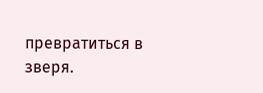превратиться в зверя.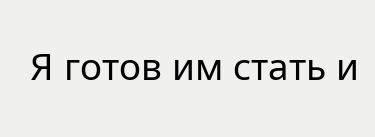Я готов им стать и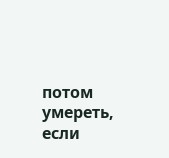потом умереть, если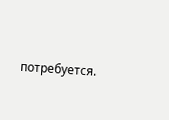потребуется.